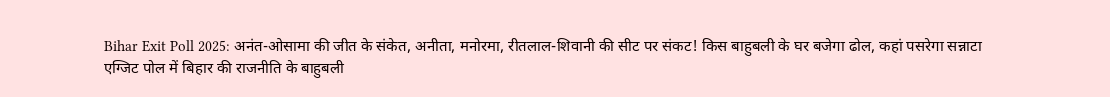Bihar Exit Poll 2025: अनंत-ओसामा की जीत के संकेत, अनीता, मनोरमा, रीतलाल-शिवानी की सीट पर संकट! किस बाहुबली के घर बजेगा ढोल, कहां पसरेगा सन्नाटा
एग्जिट पोल में बिहार की राजनीति के बाहुबली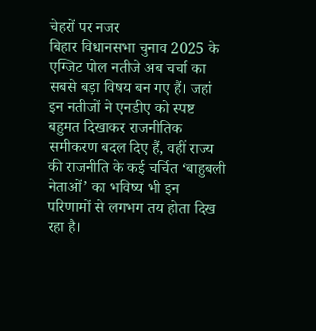चेहरों पर नजर
बिहार विधानसभा चुनाव 2025 के एग्जिट पोल नतीजे अब चर्चा का सबसे बड़ा विषय बन गए हैं। जहां इन नतीजों ने एनडीए को स्पष्ट बहुमत दिखाकर राजनीतिक समीकरण बदल दिए हैं, वहीं राज्य की राजनीति के कई चर्चित ‘बाहुबली नेताओं’ का भविष्य भी इन परिणामों से लगभग तय होता दिख रहा है।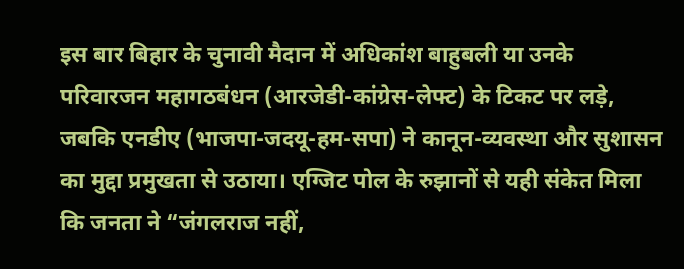इस बार बिहार के चुनावी मैदान में अधिकांश बाहुबली या उनके परिवारजन महागठबंधन (आरजेडी-कांग्रेस-लेफ्ट) के टिकट पर लड़े, जबकि एनडीए (भाजपा-जदयू-हम-सपा) ने कानून-व्यवस्था और सुशासन का मुद्दा प्रमुखता से उठाया। एग्जिट पोल के रुझानों से यही संकेत मिला कि जनता ने “जंगलराज नहीं,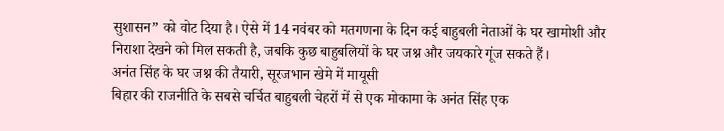सुशासन” को वोट दिया है। ऐसे में 14 नवंबर को मतगणना के दिन कई बाहुबली नेताओं के घर खामोशी और निराशा देखने को मिल सकती है, जबकि कुछ बाहुबलियों के घर जश्न और जयकारे गूंज सकते हैं।
अनंत सिंह के घर जश्न की तैयारी, सूरजभान खेमे में मायूसी
बिहार की राजनीति के सबसे चर्चित बाहुबली चेहरों में से एक मोकामा के अनंत सिंह एक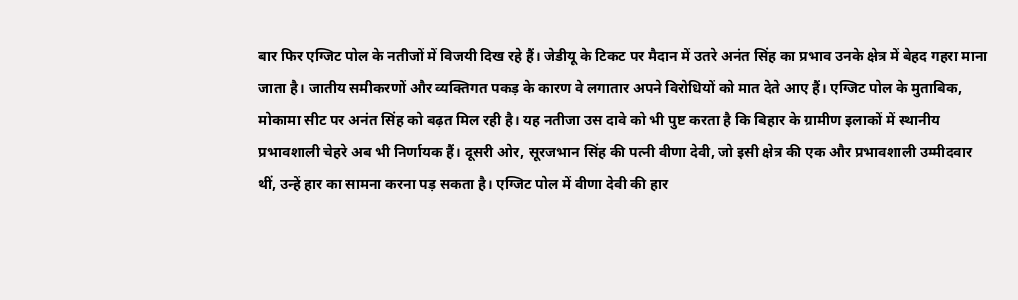बार फिर एग्जिट पोल के नतीजों में विजयी दिख रहे हैं। जेडीयू के टिकट पर मैदान में उतरे अनंत सिंह का प्रभाव उनके क्षेत्र में बेहद गहरा माना जाता है। जातीय समीकरणों और व्यक्तिगत पकड़ के कारण वे लगातार अपने विरोधियों को मात देते आए हैं। एग्जिट पोल के मुताबिक, मोकामा सीट पर अनंत सिंह को बढ़त मिल रही है। यह नतीजा उस दावे को भी पुष्ट करता है कि बिहार के ग्रामीण इलाकों में स्थानीय प्रभावशाली चेहरे अब भी निर्णायक हैं। दूसरी ओर, सूरजभान सिंह की पत्नी वीणा देवी, जो इसी क्षेत्र की एक और प्रभावशाली उम्मीदवार थीं, उन्हें हार का सामना करना पड़ सकता है। एग्जिट पोल में वीणा देवी की हार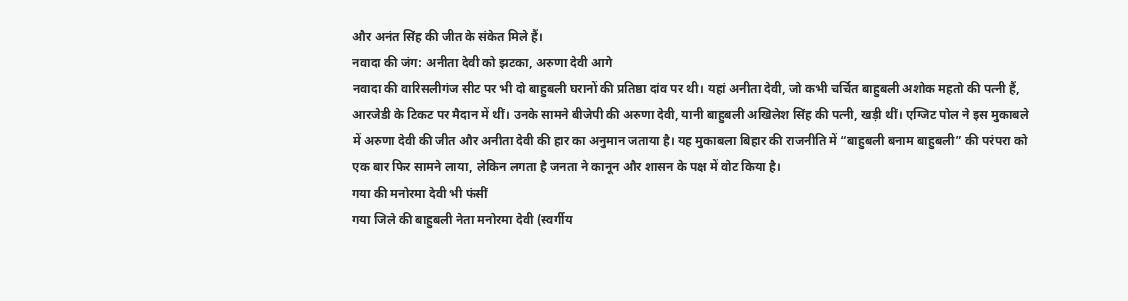और अनंत सिंह की जीत के संकेत मिले हैं।
नवादा की जंग: अनीता देवी को झटका, अरुणा देवी आगे
नवादा की वारिसलीगंज सीट पर भी दो बाहुबली घरानों की प्रतिष्ठा दांव पर थी। यहां अनीता देवी, जो कभी चर्चित बाहुबली अशोक महतो की पत्नी हैं, आरजेडी के टिकट पर मैदान में थीं। उनके सामने बीजेपी की अरुणा देवी, यानी बाहुबली अखिलेश सिंह की पत्नी, खड़ी थीं। एग्जिट पोल ने इस मुकाबले में अरुणा देवी की जीत और अनीता देवी की हार का अनुमान जताया है। यह मुकाबला बिहार की राजनीति में “बाहुबली बनाम बाहुबली” की परंपरा को एक बार फिर सामने लाया, लेकिन लगता है जनता ने कानून और शासन के पक्ष में वोट किया है।
गया की मनोरमा देवी भी फंसीं
गया जिले की बाहुबली नेता मनोरमा देवी (स्वर्गीय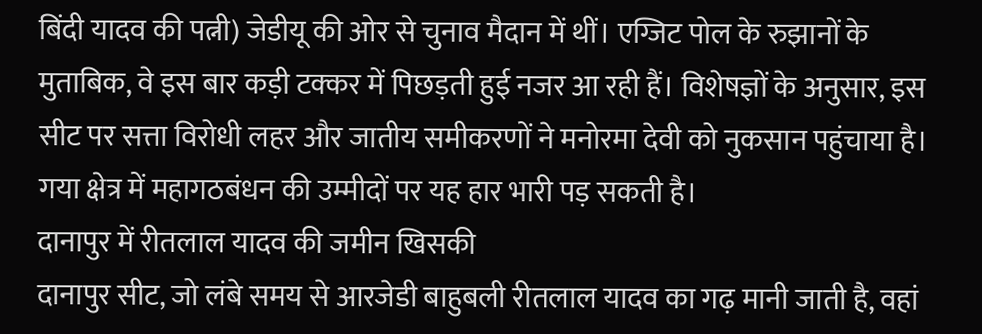बिंदी यादव की पत्नी) जेडीयू की ओर से चुनाव मैदान में थीं। एग्जिट पोल के रुझानों के मुताबिक, वे इस बार कड़ी टक्कर में पिछड़ती हुई नजर आ रही हैं। विशेषज्ञों के अनुसार, इस सीट पर सत्ता विरोधी लहर और जातीय समीकरणों ने मनोरमा देवी को नुकसान पहुंचाया है। गया क्षेत्र में महागठबंधन की उम्मीदों पर यह हार भारी पड़ सकती है।
दानापुर में रीतलाल यादव की जमीन खिसकी
दानापुर सीट, जो लंबे समय से आरजेडी बाहुबली रीतलाल यादव का गढ़ मानी जाती है, वहां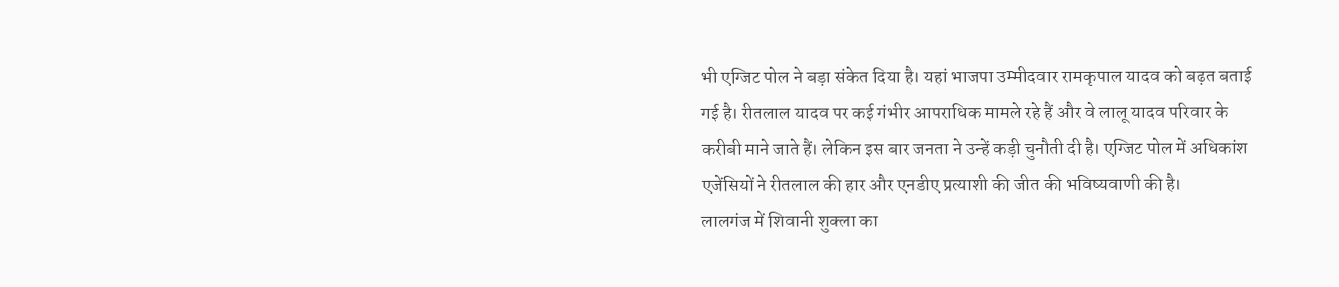भी एग्जिट पोल ने बड़ा संकेत दिया है। यहां भाजपा उम्मीदवार रामकृपाल यादव को बढ़त बताई गई है। रीतलाल यादव पर कई गंभीर आपराधिक मामले रहे हैं और वे लालू यादव परिवार के करीबी माने जाते हैं। लेकिन इस बार जनता ने उन्हें कड़ी चुनौती दी है। एग्जिट पोल में अधिकांश एजेंसियों ने रीतलाल की हार और एनडीए प्रत्याशी की जीत की भविष्यवाणी की है।
लालगंज में शिवानी शुक्ला का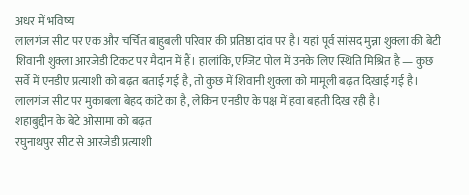अधर में भविष्य
लालगंज सीट पर एक और चर्चित बाहुबली परिवार की प्रतिष्ठा दांव पर है। यहां पूर्व सांसद मुन्ना शुक्ला की बेटी शिवानी शुक्ला आरजेडी टिकट पर मैदान में हैं। हालांकि, एग्जिट पोल में उनके लिए स्थिति मिश्रित है — कुछ सर्वे में एनडीए प्रत्याशी को बढ़त बताई गई है, तो कुछ में शिवानी शुक्ला को मामूली बढ़त दिखाई गई है। लालगंज सीट पर मुकाबला बेहद कांटे का है, लेकिन एनडीए के पक्ष में हवा बहती दिख रही है।
शहाबुद्दीन के बेटे ओसामा को बढ़त
रघुनाथपुर सीट से आरजेडी प्रत्याशी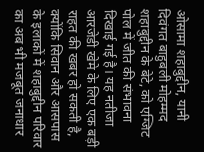ओसामा शहाबुद्दीन, यानी दिवंगत बाहुबली मोहम्मद शहाबुद्दीन के बेटे, को एग्जिट पोल में जीत की संभावना दिखाई गई है। यह नतीजा आरजेडी खेमे के लिए एक बड़ी राहत की खबर हो सकती है, क्योंकि सिवान और आसपास के इलाकों में शहाबुद्दीन परिवार का अब भी मजबूत जनाधार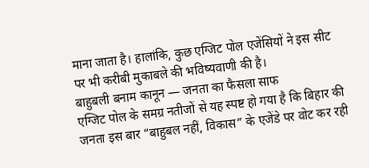माना जाता है। हालांकि, कुछ एग्जिट पोल एजेंसियों ने इस सीट पर भी करीबी मुकाबले की भविष्यवाणी की है।
बाहुबली बनाम कानून — जनता का फैसला साफ
एग्जिट पोल के समग्र नतीजों से यह स्पष्ट हो गया है कि बिहार की जनता इस बार “बाहुबल नहीं, विकास” के एजेंडे पर वोट कर रही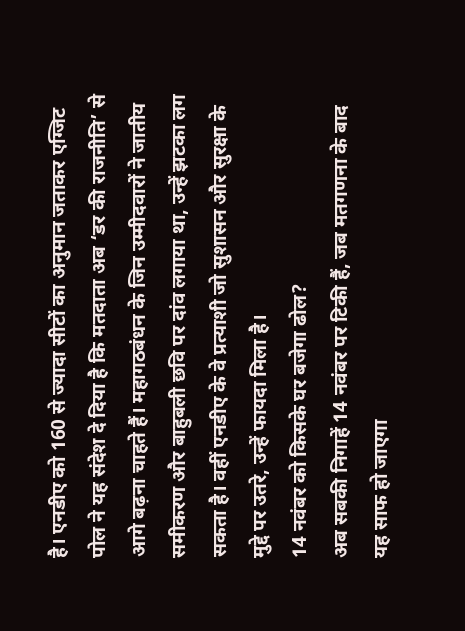है। एनडीए को 160 से ज्यादा सीटों का अनुमान जताकर एग्जिट पोल ने यह संदेश दे दिया है कि मतदाता अब ‘डर की राजनीति’ से आगे बढ़ना चाहते हैं। महागठबंधन के जिन उम्मीदवारों ने जातीय समीकरण और बाहुबली छवि पर दांव लगाया था, उन्हें झटका लग सकता है। वहीं एनडीए के वे प्रत्याशी जो सुशासन और सुरक्षा के मुद्दे पर उतरे, उन्हें फायदा मिला है।
14 नवंबर को किसके घर बजेगा ढोल?
अब सबकी निगाहें 14 नवंबर पर टिकी हैं, जब मतगणना के बाद यह साफ हो जाएगा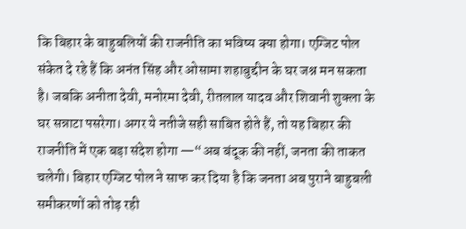कि बिहार के बाहुबलियों की राजनीति का भविष्य क्या होगा। एग्जिट पोल संकेत दे रहे हैं कि अनंत सिंह और ओसामा शहाबुद्दीन के घर जश्न मन सकता है। जबकि अनीता देवी, मनोरमा देवी, रीतलाल यादव और शिवानी शुक्ला के घर सन्नाटा पसरेगा। अगर ये नतीजे सही साबित होते हैं, तो यह बिहार की राजनीति में एक बड़ा संदेश होगा —“अब बंदूक की नहीं, जनता की ताकत चलेगी। बिहार एग्जिट पोल ने साफ कर दिया है कि जनता अब पुराने बाहुबली समीकरणों को तोड़ रही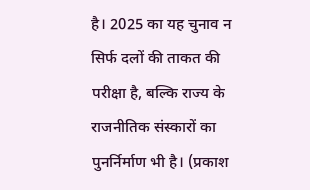है। 2025 का यह चुनाव न सिर्फ दलों की ताकत की परीक्षा है, बल्कि राज्य के राजनीतिक संस्कारों का पुनर्निर्माण भी है। (प्रकाश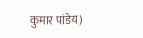कुमार पांडेय)